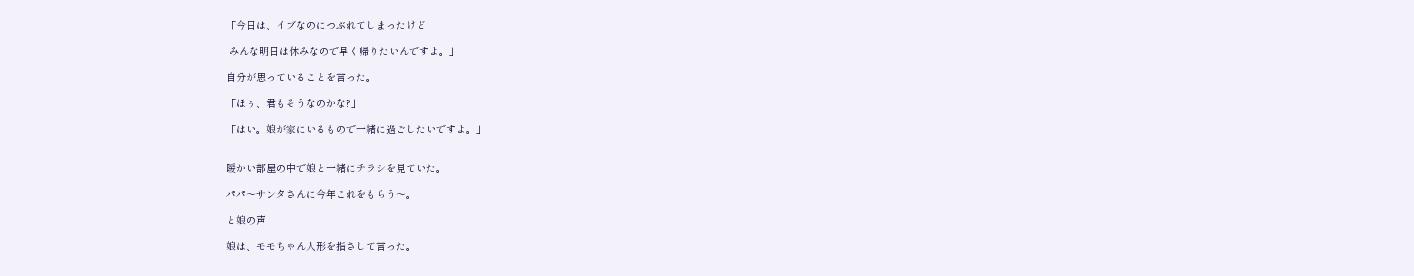「今日は、イブなのにつぶれてしまったけど

 みんな明日は休みなので早く帰りたいんですよ。」

自分が思っていることを言った。

「ほぅ、君もそうなのかな?」

「はい。娘が家にいるもので一緒に過ごしたいですよ。」


暖かい部屋の中で娘と一緒にチラシを見ていた。

パパ〜サンタさんに今年これをもらう〜。

と娘の声

娘は、モモちゃん人形を指さして言った。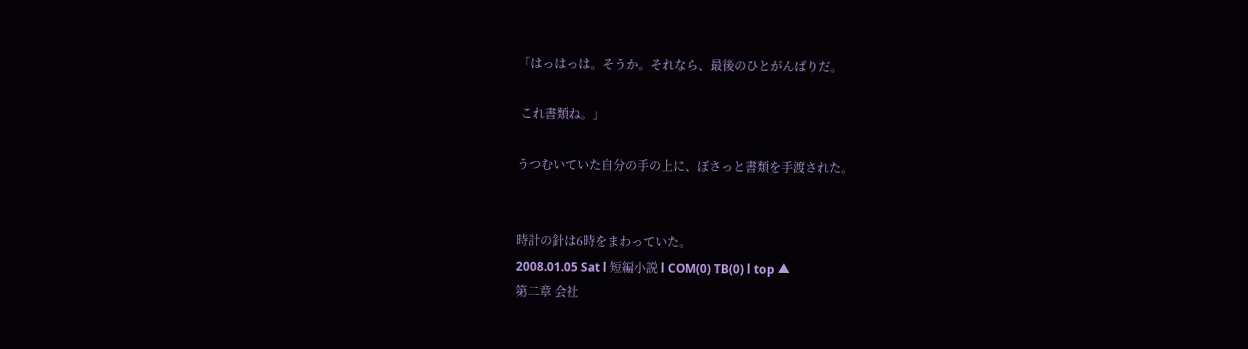「はっはっは。そうか。それなら、最後のひとがんばりだ。

 これ書類ね。」

うつむいていた自分の手の上に、ぼさっと書類を手渡された。


時計の針は6時をまわっていた。
2008.01.05 Sat l 短編小説 l COM(0) TB(0) l top ▲
第二章 会社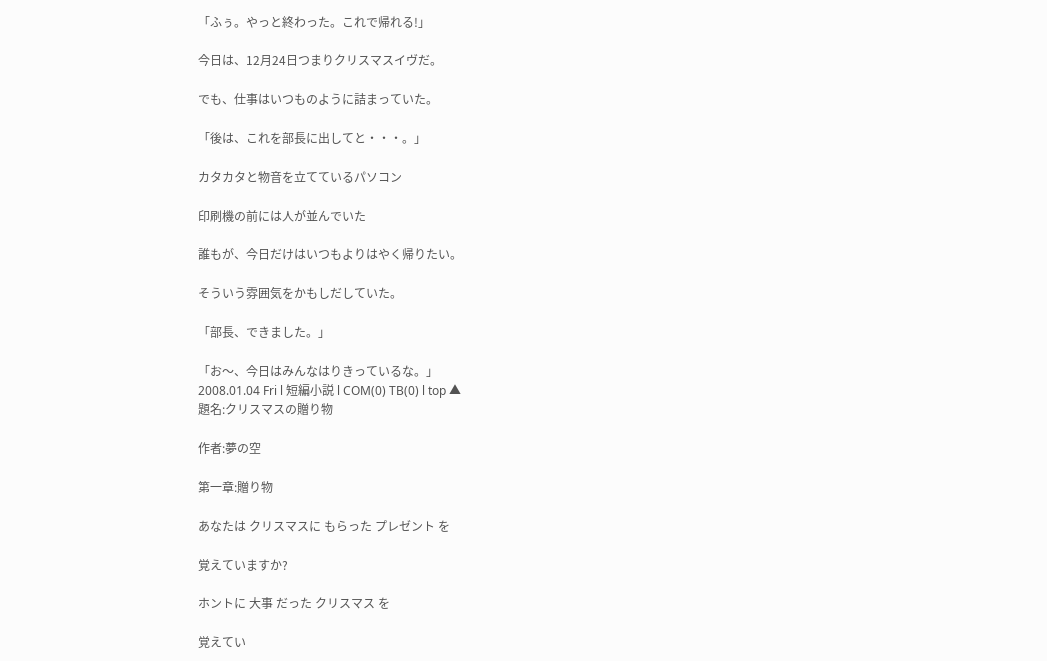「ふぅ。やっと終わった。これで帰れる!」

今日は、12月24日つまりクリスマスイヴだ。

でも、仕事はいつものように詰まっていた。

「後は、これを部長に出してと・・・。」

カタカタと物音を立てているパソコン

印刷機の前には人が並んでいた

誰もが、今日だけはいつもよりはやく帰りたい。

そういう雰囲気をかもしだしていた。

「部長、できました。」

「お〜、今日はみんなはりきっているな。」
2008.01.04 Fri l 短編小説 l COM(0) TB(0) l top ▲
題名:クリスマスの贈り物

作者:夢の空

第一章:贈り物

あなたは クリスマスに もらった プレゼント を

覚えていますか?

ホントに 大事 だった クリスマス を

覚えてい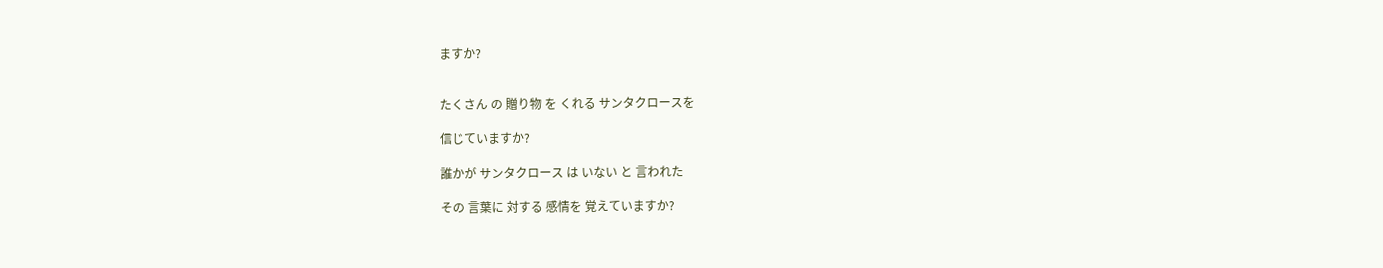ますか?


たくさん の 贈り物 を くれる サンタクロースを

信じていますか?

誰かが サンタクロース は いない と 言われた

その 言葉に 対する 感情を 覚えていますか?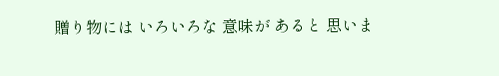贈り物には いろいろな 意味が あると 思いま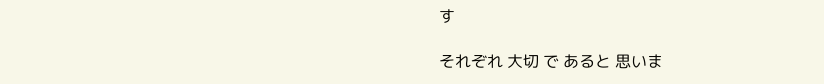す

それぞれ 大切 で あると 思いま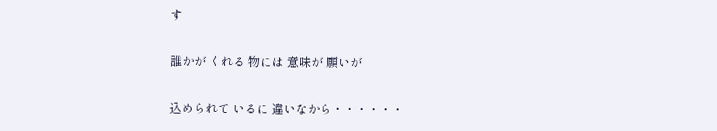す

誰かが くれる 物には 意味が 願いが

込められて いるに 違いなから・・・・・・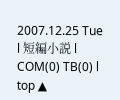2007.12.25 Tue l 短編小説 l COM(0) TB(0) l top ▲